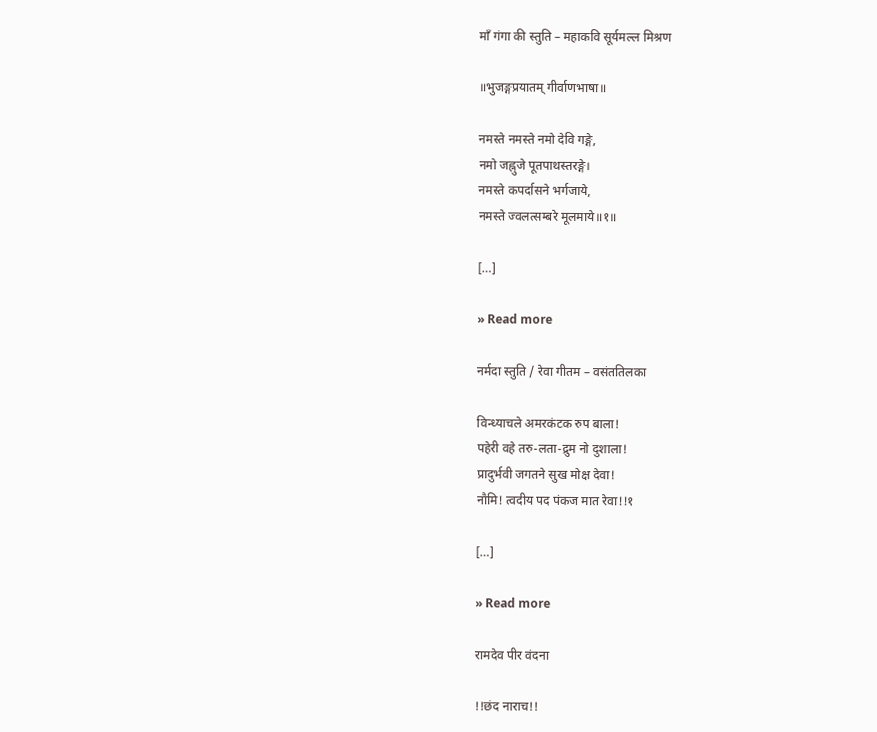माँ गंगा की स्तुति – महाकवि सूर्यमल्ल मिश्रण

॥भुजङ्गप्रयातम् गीर्वाणभाषा॥

नमस्ते नमस्ते नमो देवि गङ्गे,
नमो जह्नुजे पूतपाथस्तरङ्गे।
नमस्ते कपर्दासने भर्गजाये,
नमस्ते ज्वलत्सम्बरे मूलमाये॥१॥

[…]

» Read more

नर्मदा स्तुति / रेवा गीतम – वसंततिलका

विन्ध्याचले अमरकंटक रुप बाला!
पहेरी वहे तरु-लता-द्रुम नो दुशाला!
प्रादुर्भवी जगतने सुख मोक्ष देवा!
नौमि! त्वदीय पद पंकज मात रेवा!!१

[…]

» Read more

रामदेव पीर वंदना

!!छंद नाराच!!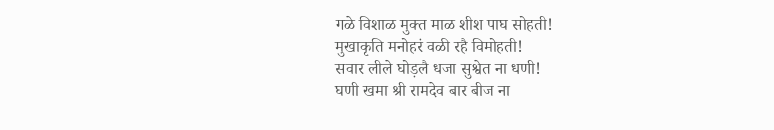गळे विशाळ मुक्त माळ शीश पाघ सोहती!
मुखाकृति मनोहरं वळी रहै विमोहती!
सवार लीले घोड़लै धजा सुश्वेत ना धणी!
घणी खमा श्री रामदेव बार बीज ना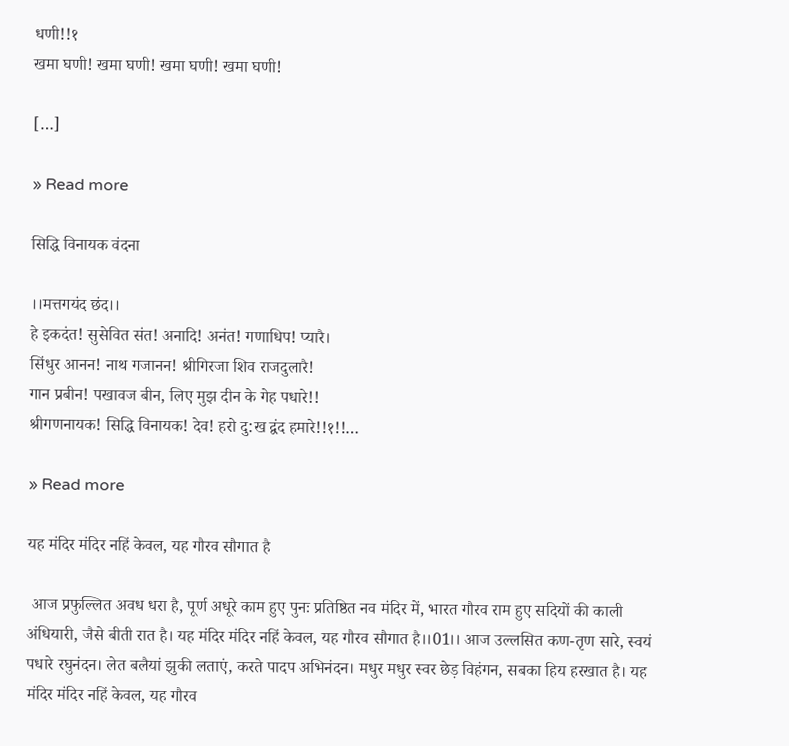धणी!!१
खमा घणी! खमा घणी! खमा घणी! खमा घणी!

[…]

» Read more

सिद्धि विनायक वंदना

।।मत्तगयंद छंद।।
हे इकदंत! सुसेवित संत! अनादि! अनंत! गणाधिप! प्यारै।
सिंधुर आनन! नाथ गजानन! श्रीगिरजा शिव राजदुलारै!
गान प्रबीन! पखावज बीन, लिए मुझ दीन के गेह पधारे!!
श्रीगणनायक! सिद्धि विनायक! देव! हरो दु:ख द्वंद हमारे!!१!!…

» Read more

यह मंदिर मंदिर नहिं केवल, यह गौरव सौगात है

 आज प्रफुल्लित अवध धरा है, पूर्ण अधूरे काम हुए पुनः प्रतिष्ठित नव मंदिर में, भारत गौरव राम हुए सदियों की काली अंधियारी, जैसे बीती रात है। यह मंदिर मंदिर नहिं केवल, यह गौरव सौगात है।।01।। आज उल्लसित कण-तृण सारे, स्वयं पधारे रघुनंदन। लेत बलैयां झुकी लताएं, करते पादप अभिनंदन। मधुर मधुर स्वर छेड़ विहंगन, सबका हिय हरखात है। यह मंदिर मंदिर नहिं केवल, यह गौरव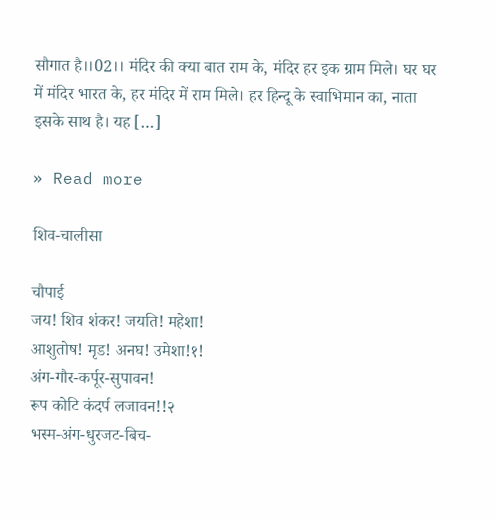सौगात है।।02।। मंदिर की क्या बात राम के, मंदिर हर इक ग्राम मिले। घर घर में मंदिर भारत के, हर मंदिर में राम मिले। हर हिन्दू के स्वाभिमान का, नाता इसके साथ है। यह […]

» Read more

शिव-चालीसा

चौपाई
जय! शिव शंकर! जयति! महेशा!
आशुतोष! मृड! अनघ! उमेशा!१!
अंग-गौर-कर्पूर-सुपावन!
रूप कोटि कंदर्प लजावन!!२
भस्म-अंग-धुरजट-बिच-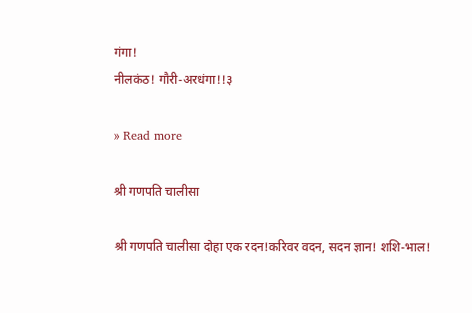गंगा!
नीलकंठ! गौरी-अरधंगा!!३

» Read more

श्री गणपति चालीसा

श्री गणपति चालीसा दोहा एक रदन!करिवर वदन, सदन ज्ञान! शशि-भाल!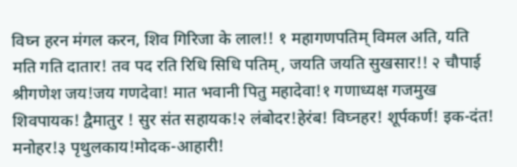विघ्न हरन मंगल करन, शिव गिरिजा के लाल!! १ महागणपतिम् विमल अति, यति मति गति दातार! तव पद रति रिधि सिधि पतिम्, जयति जयति सुखसार!! २ चौपाई श्रीगणेश जय!जय गणदेवा! मात भवानी पितु महादेवा!१ गणाध्यक्ष गजमुख शिवपायक! द्वैमातुर ! सुर संत सहायक!२ लंबोदर!हेरंब! विघ्नहर! शूर्पकर्ण! इक-दंत! मनोहर!३ पृथुलकाय!मोदक-आहारी!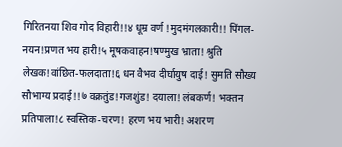गिरितनया शिव गोद विहारी!!४ धूम्र वर्ण !मुदमंगलकारी!! पिंगल-नयन!प्रणत भय हारी!५ मूषकवाहन!षण्मुख भ्राता! श्रुति लेखक!वांछित-फलदाता!६ धन वैभव दीर्घायुष दाई! सुमति सौख्य सौभाग्य प्रदाई!!७ वक्रतुंड!गजशुंड! दयाला! लंबकर्ण! भक्तन प्रतिपाला!८ स्वस्तिक-चरण! हरण भय भारी! अशरण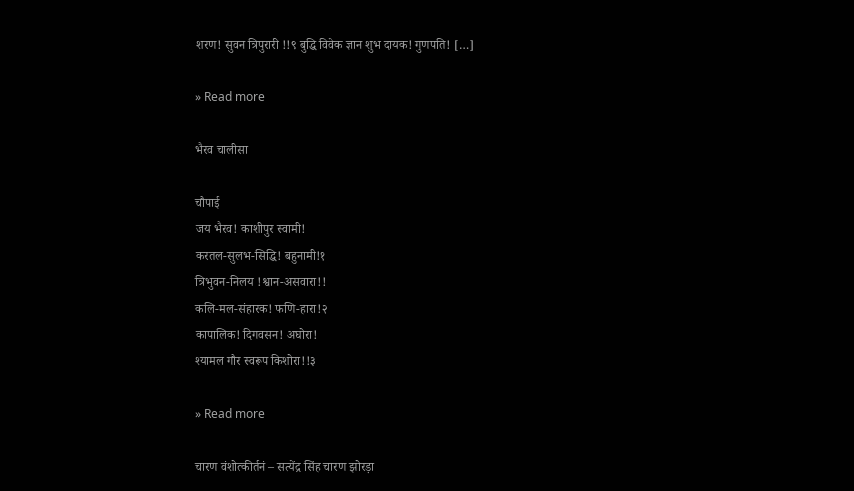शरण! सुवन त्रिपुरारी !!९ बुद्धि विवेक ज्ञान शुभ दायक! गुणपति! […]

» Read more

भैरव चालीसा

चौपाई
जय भैरव! काशीपुर स्वामी!
करतल-सुलभ-सिद्धि! बहुनामी!१
त्रिभुवन-निलय !श्वान-असवारा!!
कलि-मल-संहारक! फणि-हारा!२
कापालिक! दिगवसन! अघोरा!
श्यामल गौर स्वरूप किशोरा!!३

» Read more

चारण वंशोत्कीर्तनं – सत्येंद्र सिंह चारण झोरड़ा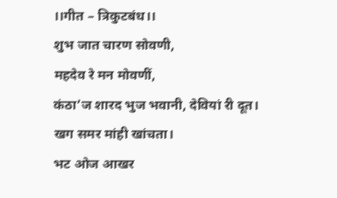।।गीत – त्रिकुटबंध।।
शुभ जात चारण सोवणी,
महदेव रे मन मोवणीं,
कंठा’ज शारद भुज भवानी, देवियां री दूत।
खग समर मांही खांचता।
भट ओज आखर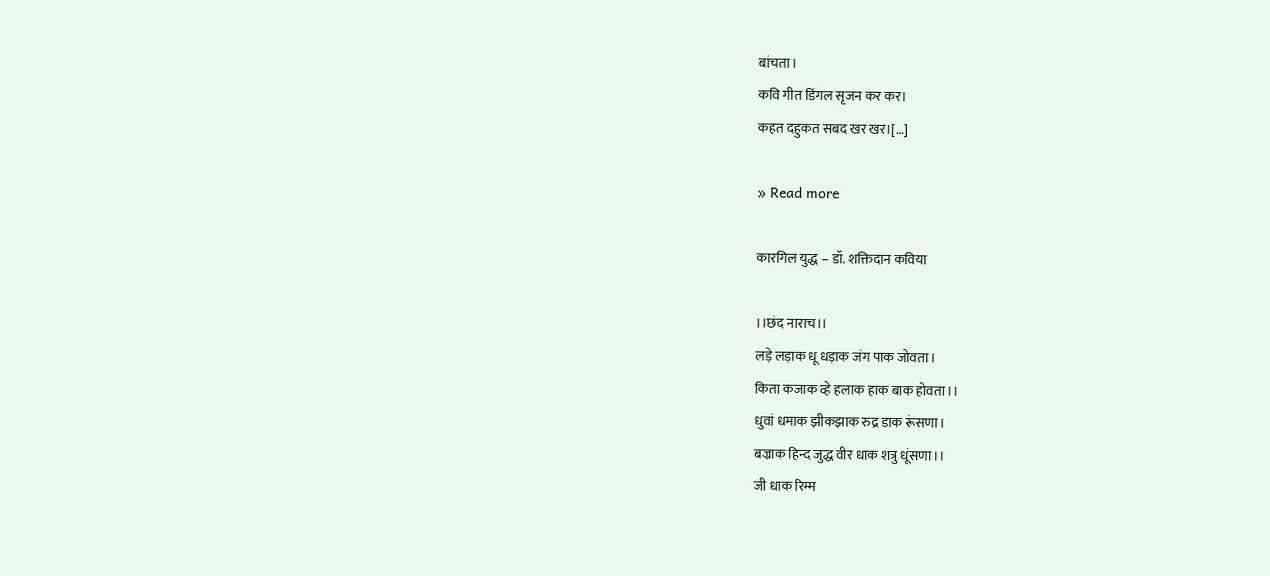बांचता।
कवि गीत डिंगल सृजन कर कर।
कहत दहुकत सबद खर खर।[…]

» Read more

कारगिल युद्ध – डॉ. शक्तिदान कविया

।।छंद नाराच।।
लड़े लड़ाक धू धड़ाक जंग पाक जोवता।
किता कजाक व्हे हलाक हाक बाक होवता।।
धुवां धमाक झीकझाक रुद्र डाक रूंसणा।
बज्राक हिन्द जुद्ध वीर धाक शत्रु धूंसणा।।
जी धाक रिम्म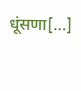धूंसणा[…]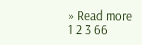» Read more
1 2 3 66